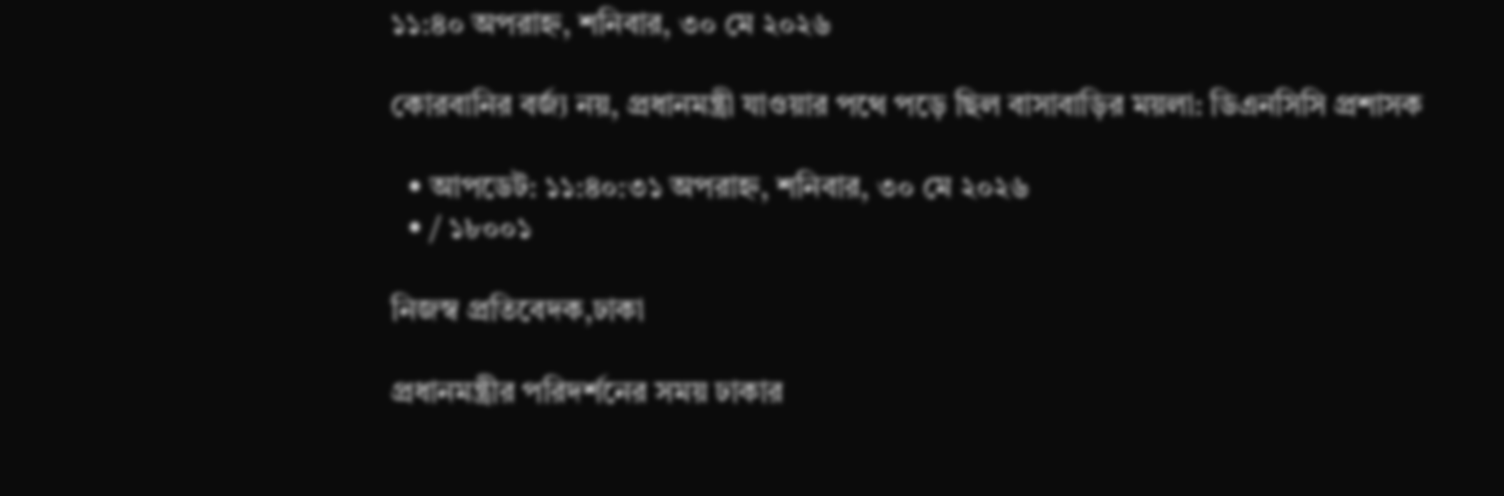১১:৪০ অপরাহ্ন, শনিবার, ৩০ মে ২০২৬

কোরবানির বর্জ্য নয়, প্রধানমন্ত্রী যাওয়ার পথে পড়ে ছিল বাসাবাড়ির ময়লা: ডিএনসিসি প্রশাসক

  • আপডেট: ১১:৪০:৩১ অপরাহ্ন, শনিবার, ৩০ মে ২০২৬
  • / ১৮০০১

নিজস্ব প্রতিবেদক,ঢাকা

প্রধানমন্ত্রীর পরিদর্শনের সময় ঢাকার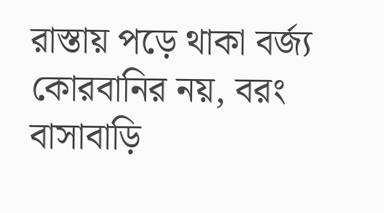রাস্তায় পড়ে থাকা বর্জ্য কোরবানির নয়, বরং বাসাবাড়ি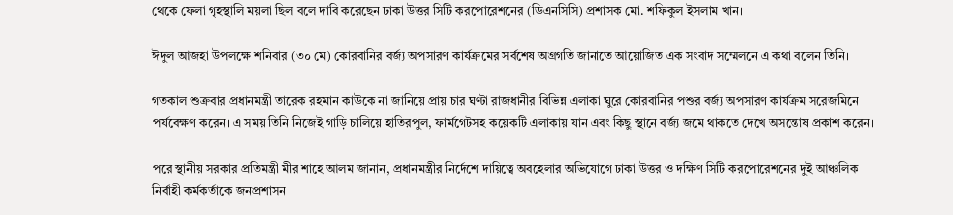থেকে ফেলা গৃহস্থালি ময়লা ছিল বলে দাবি করেছেন ঢাকা উত্তর সিটি করপোরেশনের (ডিএনসিসি) প্রশাসক মো. শফিকুল ইসলাম খান।

ঈদুল আজহা উপলক্ষে শনিবার (৩০ মে) কোরবানির বর্জ্য অপসারণ কার্যক্রমের সর্বশেষ অগ্রগতি জানাতে আয়োজিত এক সংবাদ সম্মেলনে এ কথা বলেন তিনি।

গতকাল শুক্রবার প্রধানমন্ত্রী তারেক রহমান কাউকে না জানিয়ে প্রায় চার ঘণ্টা রাজধানীর বিভিন্ন এলাকা ঘুরে কোরবানির পশুর বর্জ্য অপসারণ কার্যক্রম সরেজমিনে পর্যবেক্ষণ করেন। এ সময় তিনি নিজেই গাড়ি চালিয়ে হাতিরপুল, ফার্মগেটসহ কয়েকটি এলাকায় যান এবং কিছু স্থানে বর্জ্য জমে থাকতে দেখে অসন্তোষ প্রকাশ করেন।

পরে স্থানীয় সরকার প্রতিমন্ত্রী মীর শাহে আলম জানান, প্রধানমন্ত্রীর নির্দেশে দায়িত্বে অবহেলার অভিযোগে ঢাকা উত্তর ও দক্ষিণ সিটি করপোরেশনের দুই আঞ্চলিক নির্বাহী কর্মকর্তাকে জনপ্রশাসন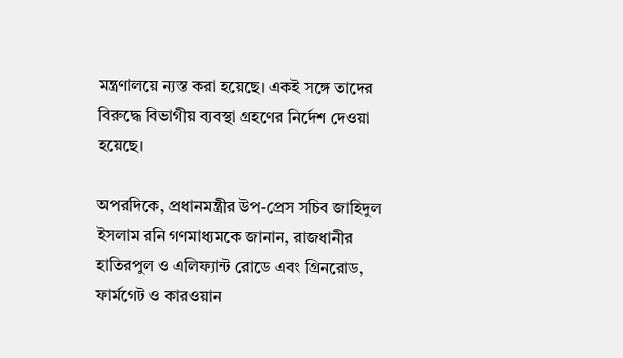মন্ত্রণালয়ে ন্যস্ত করা হয়েছে। একই সঙ্গে তাদের বিরুদ্ধে বিভাগীয় ব্যবস্থা গ্রহণের নির্দেশ দেওয়া হয়েছে।

অপরদিকে, প্রধানমন্ত্রীর উপ-প্রেস সচিব জাহিদুল ইসলাম রনি গণমাধ্যমকে জানান, রাজধানীর হাতিরপুল ও এলিফ্যান্ট রোডে এবং গ্রিনরোড, ফার্মগেট ও কারওয়ান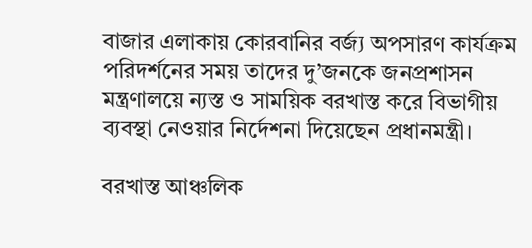বাজার এলাকায় কোরবানির বর্জ্য অপসারণ কার্যক্রম পরিদর্শনের সময় তাদের দু’জনকে জনপ্রশাসন মন্ত্রণালয়ে ন্যস্ত ও সাময়িক বরখাস্ত করে বিভাগীয় ব্যবস্থা নেওয়ার নির্দেশনা দিয়েছেন প্রধানমন্ত্রী।

বরখাস্ত আঞ্চলিক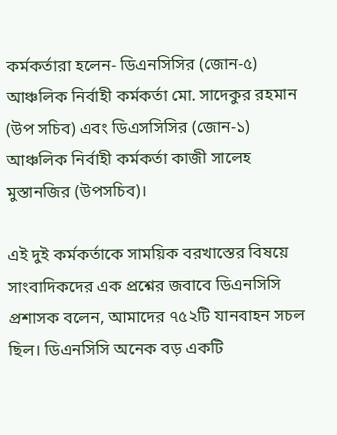কর্মকর্তারা হলেন- ডিএনসিসির (জোন-৫) আঞ্চলিক নির্বাহী কর্মকর্তা মো. সাদেকুর রহমান (উপ সচিব) এবং ডিএসসিসির (জোন-১) আঞ্চলিক নির্বাহী কর্মকর্তা কাজী সালেহ মুস্তানজির (উপসচিব)।

এই দুই কর্মকর্তাকে সাময়িক বরখাস্তের বিষয়ে সাংবাদিকদের এক প্রশ্নের জবাবে ডিএনসিসি প্রশাসক বলেন, আমাদের ৭৫২টি যানবাহন সচল ছিল। ডিএনসিসি অনেক বড় একটি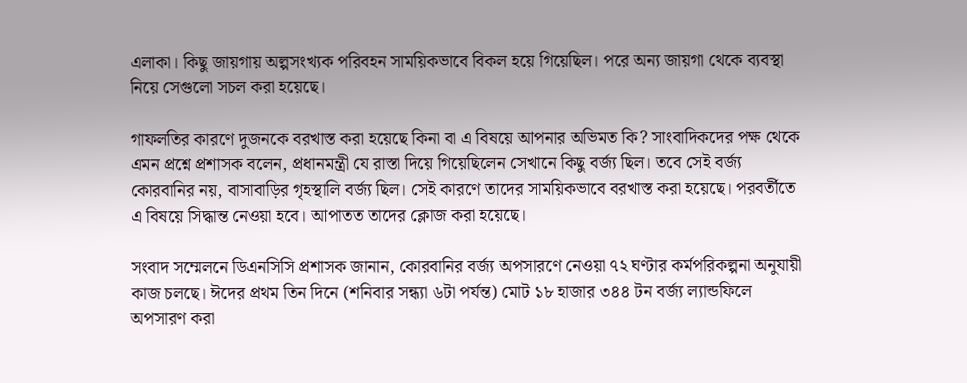এলাকা। কিছু জায়গায় অল্পসংখ্যক পরিবহন সাময়িকভাবে বিকল হয়ে গিয়েছিল। পরে অন্য জায়গা থেকে ব্যবস্থা নিয়ে সেগুলো সচল করা হয়েছে।

গাফলতির কারণে দুজনকে বরখাস্ত করা হয়েছে কিনা বা এ বিষয়ে আপনার অভিমত কি? সাংবাদিকদের পক্ষ থেকে এমন প্রশ্নে প্রশাসক বলেন, প্রধানমন্ত্রী যে রাস্তা দিয়ে গিয়েছিলেন সেখানে কিছু বর্জ্য ছিল। তবে সেই বর্জ্য কোরবানির নয়, বাসাবাড়ির গৃহস্থালি বর্জ্য ছিল। সেই কারণে তাদের সাময়িকভাবে বরখাস্ত করা হয়েছে। পরবর্তীতে এ বিষয়ে সিদ্ধান্ত নেওয়া হবে। আপাতত তাদের ক্লোজ করা হয়েছে।

সংবাদ সম্মেলনে ডিএনসিসি প্রশাসক জানান, কোরবানির বর্জ্য অপসারণে নেওয়া ৭২ ঘণ্টার কর্মপরিকল্পনা অনুযায়ী কাজ চলছে। ঈদের প্রথম তিন দিনে (শনিবার সন্ধ্যা ৬টা পর্যন্ত) মোট ১৮ হাজার ৩৪৪ টন বর্জ্য ল্যান্ডফিলে অপসারণ করা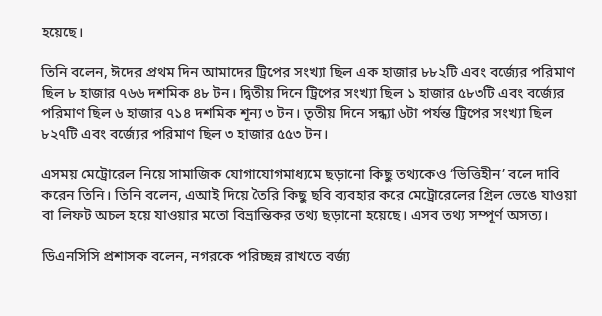হয়েছে।

তিনি বলেন, ঈদের প্রথম দিন আমাদের ট্রিপের সংখ্যা ছিল এক হাজার ৮৮২টি এবং বর্জ্যের পরিমাণ ছিল ৮ হাজার ৭৬৬ দশমিক ৪৮ টন। দ্বিতীয় দিনে ট্রিপের সংখ্যা ছিল ১ হাজার ৫৮৩টি এবং বর্জ্যের পরিমাণ ছিল ৬ হাজার ৭১৪ দশমিক শূন্য ৩ টন। তৃতীয় দিনে সন্ধ্যা ৬টা পর্যন্ত ট্রিপের সংখ্যা ছিল ৮২৭টি এবং বর্জ্যের পরিমাণ ছিল ৩ হাজার ৫৫৩ টন।

এসময় মেট্রোরেল নিয়ে সামাজিক যোগাযোগমাধ্যমে ছড়ানো কিছু তথ্যকেও ‘ভিত্তিহীন’ বলে দাবি করেন তিনি। তিনি বলেন, এআই দিয়ে তৈরি কিছু ছবি ব্যবহার করে মেট্রোরেলের গ্রিল ভেঙে যাওয়া বা লিফট অচল হয়ে যাওয়ার মতো বিভ্রান্তিকর তথ্য ছড়ানো হয়েছে। এসব তথ্য সম্পূর্ণ অসত্য।

ডিএনসিসি প্রশাসক বলেন, নগরকে পরিচ্ছন্ন রাখতে বর্জ্য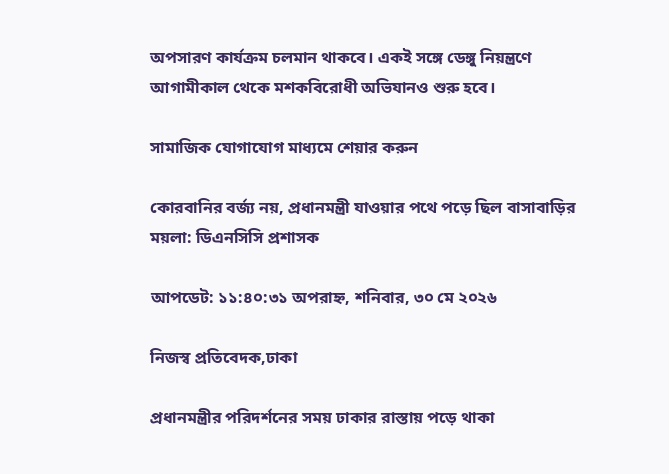অপসারণ কার্যক্রম চলমান থাকবে। একই সঙ্গে ডেঙ্গু নিয়ন্ত্রণে আগামীকাল থেকে মশকবিরোধী অভিযানও শুরু হবে।

সামাজিক যোগাযোগ মাধ্যমে শেয়ার করুন

কোরবানির বর্জ্য নয়, প্রধানমন্ত্রী যাওয়ার পথে পড়ে ছিল বাসাবাড়ির ময়লা: ডিএনসিসি প্রশাসক

আপডেট: ১১:৪০:৩১ অপরাহ্ন, শনিবার, ৩০ মে ২০২৬

নিজস্ব প্রতিবেদক,ঢাকা

প্রধানমন্ত্রীর পরিদর্শনের সময় ঢাকার রাস্তায় পড়ে থাকা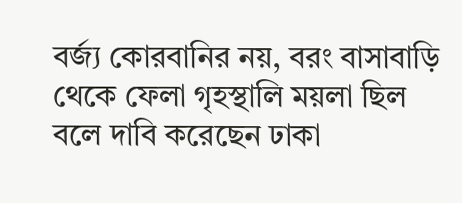বর্জ্য কোরবানির নয়, বরং বাসাবাড়ি থেকে ফেলা গৃহস্থালি ময়লা ছিল বলে দাবি করেছেন ঢাকা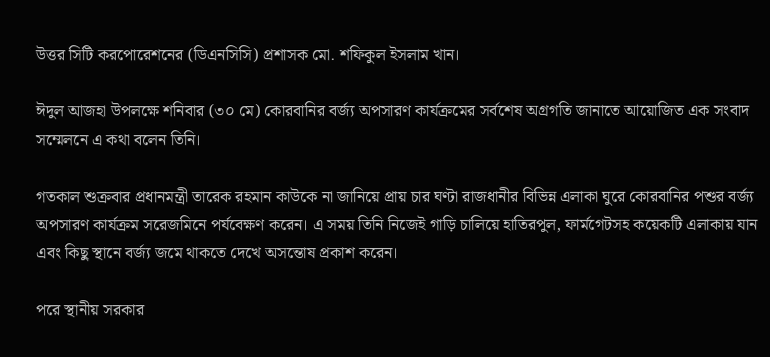উত্তর সিটি করপোরেশনের (ডিএনসিসি) প্রশাসক মো. শফিকুল ইসলাম খান।

ঈদুল আজহা উপলক্ষে শনিবার (৩০ মে) কোরবানির বর্জ্য অপসারণ কার্যক্রমের সর্বশেষ অগ্রগতি জানাতে আয়োজিত এক সংবাদ সম্মেলনে এ কথা বলেন তিনি।

গতকাল শুক্রবার প্রধানমন্ত্রী তারেক রহমান কাউকে না জানিয়ে প্রায় চার ঘণ্টা রাজধানীর বিভিন্ন এলাকা ঘুরে কোরবানির পশুর বর্জ্য অপসারণ কার্যক্রম সরেজমিনে পর্যবেক্ষণ করেন। এ সময় তিনি নিজেই গাড়ি চালিয়ে হাতিরপুল, ফার্মগেটসহ কয়েকটি এলাকায় যান এবং কিছু স্থানে বর্জ্য জমে থাকতে দেখে অসন্তোষ প্রকাশ করেন।

পরে স্থানীয় সরকার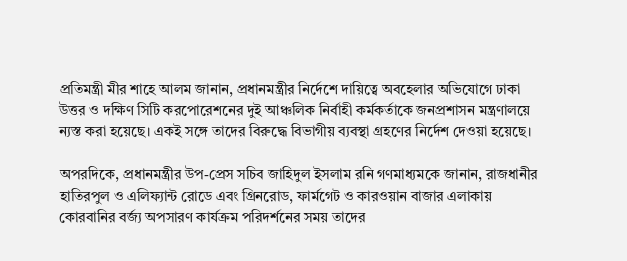প্রতিমন্ত্রী মীর শাহে আলম জানান, প্রধানমন্ত্রীর নির্দেশে দায়িত্বে অবহেলার অভিযোগে ঢাকা উত্তর ও দক্ষিণ সিটি করপোরেশনের দুই আঞ্চলিক নির্বাহী কর্মকর্তাকে জনপ্রশাসন মন্ত্রণালয়ে ন্যস্ত করা হয়েছে। একই সঙ্গে তাদের বিরুদ্ধে বিভাগীয় ব্যবস্থা গ্রহণের নির্দেশ দেওয়া হয়েছে।

অপরদিকে, প্রধানমন্ত্রীর উপ-প্রেস সচিব জাহিদুল ইসলাম রনি গণমাধ্যমকে জানান, রাজধানীর হাতিরপুল ও এলিফ্যান্ট রোডে এবং গ্রিনরোড, ফার্মগেট ও কারওয়ান বাজার এলাকায় কোরবানির বর্জ্য অপসারণ কার্যক্রম পরিদর্শনের সময় তাদের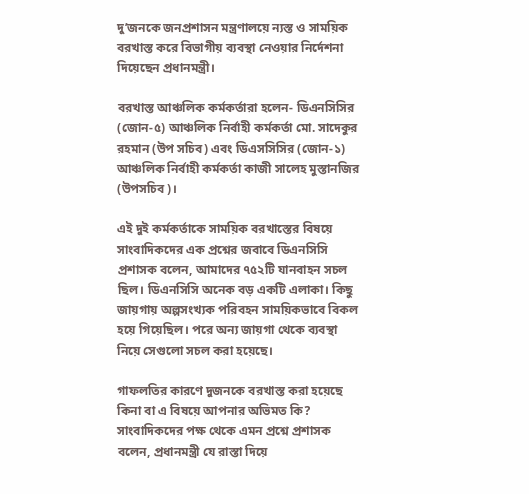দু’জনকে জনপ্রশাসন মন্ত্রণালয়ে ন্যস্ত ও সাময়িক বরখাস্ত করে বিভাগীয় ব্যবস্থা নেওয়ার নির্দেশনা দিয়েছেন প্রধানমন্ত্রী।

বরখাস্ত আঞ্চলিক কর্মকর্তারা হলেন- ডিএনসিসির (জোন-৫) আঞ্চলিক নির্বাহী কর্মকর্তা মো. সাদেকুর রহমান (উপ সচিব) এবং ডিএসসিসির (জোন-১) আঞ্চলিক নির্বাহী কর্মকর্তা কাজী সালেহ মুস্তানজির (উপসচিব)।

এই দুই কর্মকর্তাকে সাময়িক বরখাস্তের বিষয়ে সাংবাদিকদের এক প্রশ্নের জবাবে ডিএনসিসি প্রশাসক বলেন, আমাদের ৭৫২টি যানবাহন সচল ছিল। ডিএনসিসি অনেক বড় একটি এলাকা। কিছু জায়গায় অল্পসংখ্যক পরিবহন সাময়িকভাবে বিকল হয়ে গিয়েছিল। পরে অন্য জায়গা থেকে ব্যবস্থা নিয়ে সেগুলো সচল করা হয়েছে।

গাফলতির কারণে দুজনকে বরখাস্ত করা হয়েছে কিনা বা এ বিষয়ে আপনার অভিমত কি? সাংবাদিকদের পক্ষ থেকে এমন প্রশ্নে প্রশাসক বলেন, প্রধানমন্ত্রী যে রাস্তা দিয়ে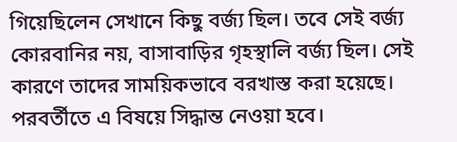গিয়েছিলেন সেখানে কিছু বর্জ্য ছিল। তবে সেই বর্জ্য কোরবানির নয়, বাসাবাড়ির গৃহস্থালি বর্জ্য ছিল। সেই কারণে তাদের সাময়িকভাবে বরখাস্ত করা হয়েছে। পরবর্তীতে এ বিষয়ে সিদ্ধান্ত নেওয়া হবে।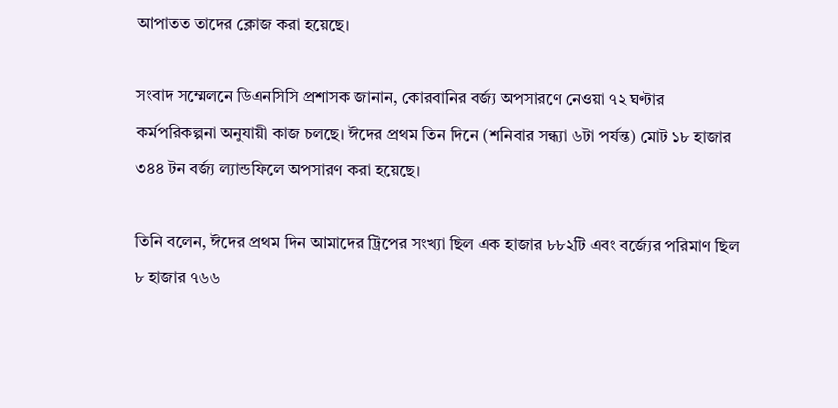আপাতত তাদের ক্লোজ করা হয়েছে।

সংবাদ সম্মেলনে ডিএনসিসি প্রশাসক জানান, কোরবানির বর্জ্য অপসারণে নেওয়া ৭২ ঘণ্টার কর্মপরিকল্পনা অনুযায়ী কাজ চলছে। ঈদের প্রথম তিন দিনে (শনিবার সন্ধ্যা ৬টা পর্যন্ত) মোট ১৮ হাজার ৩৪৪ টন বর্জ্য ল্যান্ডফিলে অপসারণ করা হয়েছে।

তিনি বলেন, ঈদের প্রথম দিন আমাদের ট্রিপের সংখ্যা ছিল এক হাজার ৮৮২টি এবং বর্জ্যের পরিমাণ ছিল ৮ হাজার ৭৬৬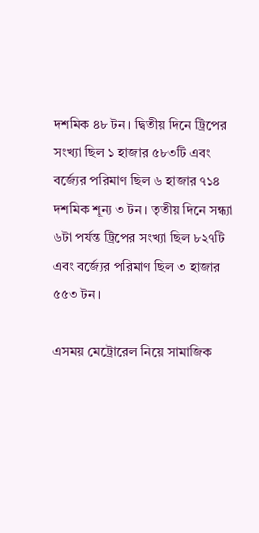দশমিক ৪৮ টন। দ্বিতীয় দিনে ট্রিপের সংখ্যা ছিল ১ হাজার ৫৮৩টি এবং বর্জ্যের পরিমাণ ছিল ৬ হাজার ৭১৪ দশমিক শূন্য ৩ টন। তৃতীয় দিনে সন্ধ্যা ৬টা পর্যন্ত ট্রিপের সংখ্যা ছিল ৮২৭টি এবং বর্জ্যের পরিমাণ ছিল ৩ হাজার ৫৫৩ টন।

এসময় মেট্রোরেল নিয়ে সামাজিক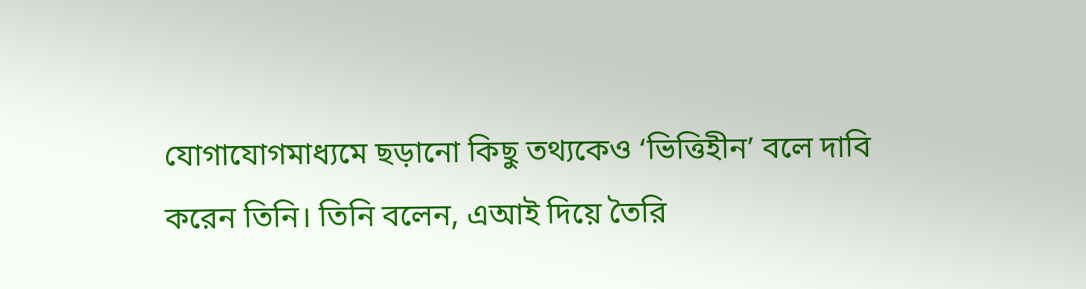যোগাযোগমাধ্যমে ছড়ানো কিছু তথ্যকেও ‘ভিত্তিহীন’ বলে দাবি করেন তিনি। তিনি বলেন, এআই দিয়ে তৈরি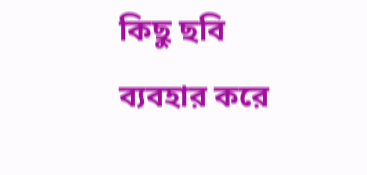কিছু ছবি ব্যবহার করে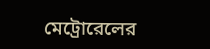মেট্রোরেলের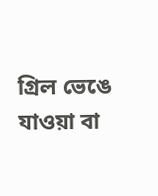গ্রিল ভেঙে যাওয়া বা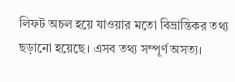লিফট অচল হয়ে যাওয়ার মতো বিভ্রান্তিকর তথ্য ছড়ানো হয়েছে। এসব তথ্য সম্পূর্ণ অসত্য।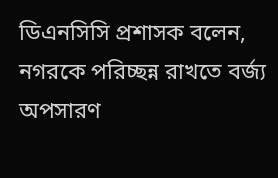ডিএনসিসি প্রশাসক বলেন, নগরকে পরিচ্ছন্ন রাখতে বর্জ্য অপসারণ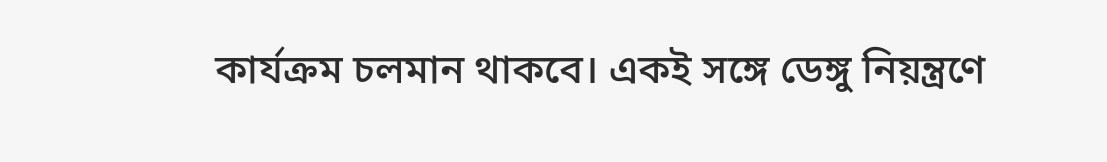কার্যক্রম চলমান থাকবে। একই সঙ্গে ডেঙ্গু নিয়ন্ত্রণে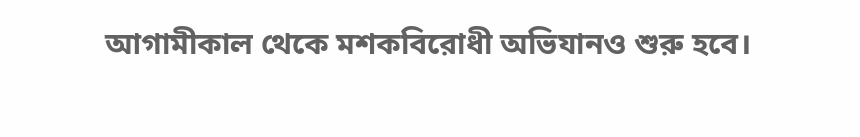আগামীকাল থেকে মশকবিরোধী অভিযানও শুরু হবে।